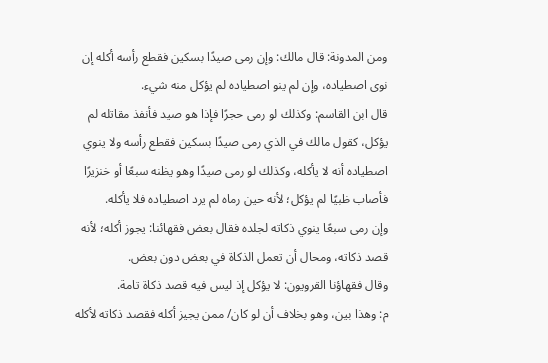ومن المدونة: قال مالك: وإن رمى صيدًا بسكين فقطع رأسه أكله إن نوى اصطياده، وإن لم ينو اصطياده لم يؤكل منه شيء.
قال ابن القاسم: وكذلك لو رمى حجرًا فإذا هو صيد فأنفذ مقاتله لم يؤكل، كقول مالك في الذي رمى صيدًا بسكين فقطع رأسه ولا ينوي اصطياده أنه لا يأكله، وكذلك لو رمى صيدًا وهو يظنه سبعًا أو خنزيرًا فأصاب ظبيًا لم يؤكل؛ لأنه حين رماه لم يرد اصطياده فلا يأكله.
وإن رمى سبعًا ينوي ذكاته لجلده فقال بعض فقهائنا: يجوز أكله؛ لأنه قصد ذكاته، ومحال أن تعمل الذكاة في بعض دون بعض.
وقال فقهاؤنا القرويون: لا يؤكل إذ ليس فيه قصد ذكاة تامة.
م: وهذا بين، وهو بخلاف أن لو كان/ ممن يجيز أكله فقصد ذكاته لأكله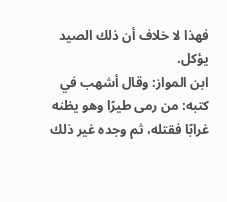فهذا لا خلاف أن ذلك الصيد يؤكل.
ابن المواز: وقال أشهب في كتبه: من رمى طيرًا وهو يظنه غرابًا فقتله، ثم وجده غير ذلك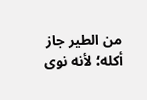من الطير جاز أكله؛ لأنه نوى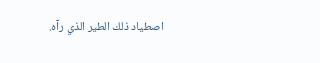اصطياد ذلك الطير الذي رآه.